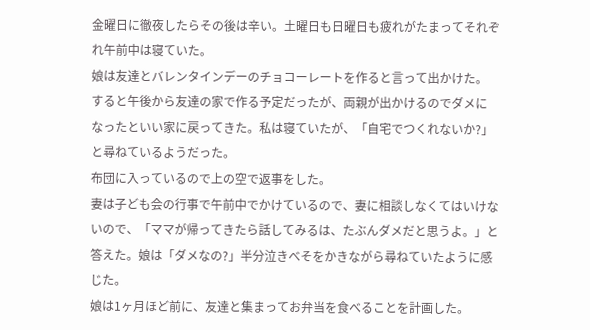金曜日に徹夜したらその後は辛い。土曜日も日曜日も疲れがたまってそれぞ
れ午前中は寝ていた。
娘は友達とバレンタインデーのチョコーレートを作ると言って出かけた。
すると午後から友達の家で作る予定だったが、両親が出かけるのでダメに
なったといい家に戻ってきた。私は寝ていたが、「自宅でつくれないか?」
と尋ねているようだった。
布団に入っているので上の空で返事をした。
妻は子ども会の行事で午前中でかけているので、妻に相談しなくてはいけな
いので、「ママが帰ってきたら話してみるは、たぶんダメだと思うよ。」と
答えた。娘は「ダメなの?」半分泣きべそをかきながら尋ねていたように感
じた。
娘は1ヶ月ほど前に、友達と集まってお弁当を食べることを計画した。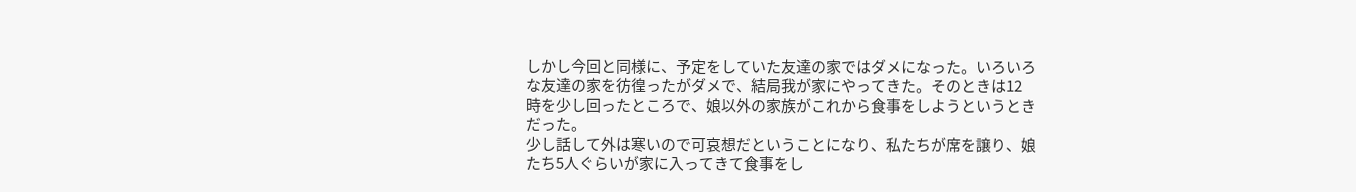しかし今回と同様に、予定をしていた友達の家ではダメになった。いろいろ
な友達の家を彷徨ったがダメで、結局我が家にやってきた。そのときは12
時を少し回ったところで、娘以外の家族がこれから食事をしようというとき
だった。
少し話して外は寒いので可哀想だということになり、私たちが席を譲り、娘
たち5人ぐらいが家に入ってきて食事をし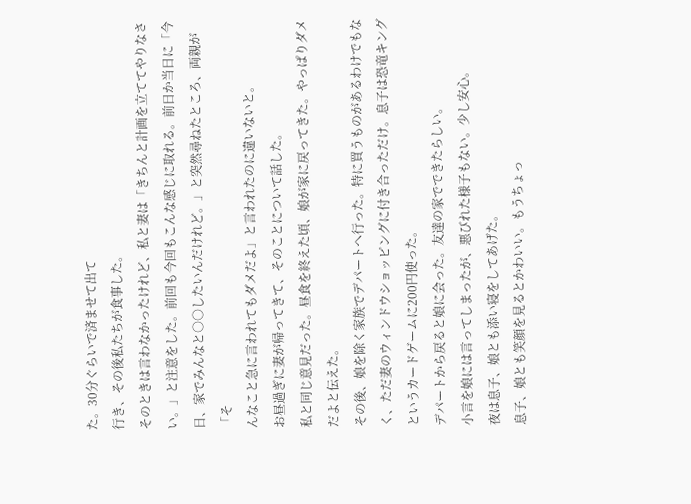た。30分ぐらいで済ませて出て
行き、その後私たちが食事した。
そのときは言わなかったけれど、私と妻は「きちんと計画を立ててやりなさ
い。」と注意をした。前回も今回もこんな感じに取れる。前日か当日に「今
日、家でみんなと○○したいんだけれど。」と突然尋ねたところ、両親が「そ
んなこと急に言われてもダメだよ」と言われたのに違いないと。
お昼過ぎに妻が帰ってきて、そのことについて話した。
私と同じ意見だった。昼食を終えた頃、娘が家に戻ってきた。やっぱりダメ
だよと伝えた。
その後、娘を除く家族でデパートへ行った。特に買うものがあるわけでもな
く、ただ妻のウィンドウショッピングに付き合っただけ。息子は恐竜キング
というカードゲームに200円使った。
デパートから戻ると娘に会った。友達の家でできたらしい。
小言を娘には言ってしまったが、悪びれた様子もない。少し安心。
夜は息子、娘とも添い寝をしてあげた。
息子、娘とも笑顔を見るとかわいい。もうちょっ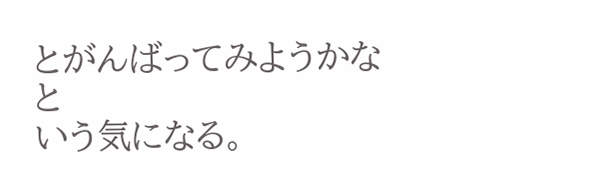とがんばってみようかなと
いう気になる。